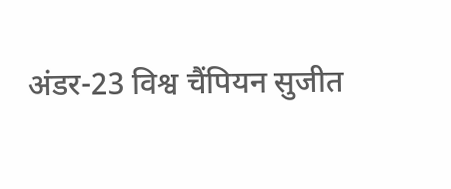अंडर-23 विश्व चैंपियन सुजीत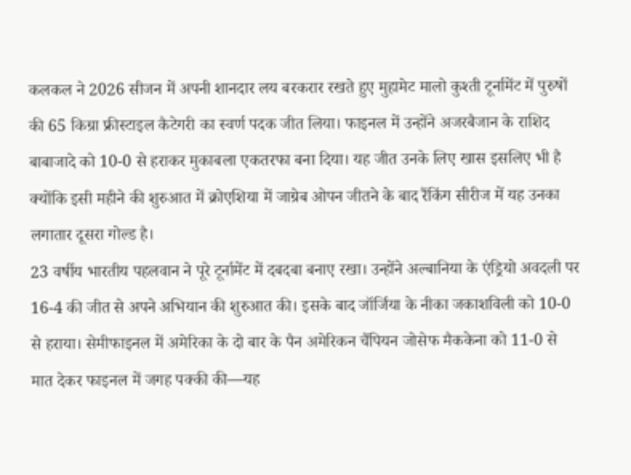कलकल ने 2026 सीजन में अपनी शानदार लय बरकरार रखते हुए मुहामेट मालो कुश्ती टूर्नामेंट में पुरुषों की 65 किग्रा फ्रीस्टाइल कैटेगरी का स्वर्ण पदक जीत लिया। फाइनल में उन्होंने अजरबैजान के राशिद बाबाजादे को 10-0 से हराकर मुकाबला एकतरफा बना दिया। यह जीत उनके लिए खास इसलिए भी है क्योंकि इसी महीने की शुरुआत में क्रोएशिया में जाग्रेब ओपन जीतने के बाद रैंकिंग सीरीज में यह उनका लगातार दूसरा गोल्ड है।
23 वर्षीय भारतीय पहलवान ने पूरे टूर्नामेंट में दबदबा बनाए रखा। उन्होंने अल्बानिया के एंड्रियो अवदली पर 16-4 की जीत से अपने अभियान की शुरुआत की। इसके बाद जॉर्जिया के नीका जकाशविली को 10-0 से हराया। सेमीफाइनल में अमेरिका के दो बार के पैन अमेरिकन चैंपियन जोसेफ मैककेना को 11-0 से मात देकर फाइनल में जगह पक्की की—यह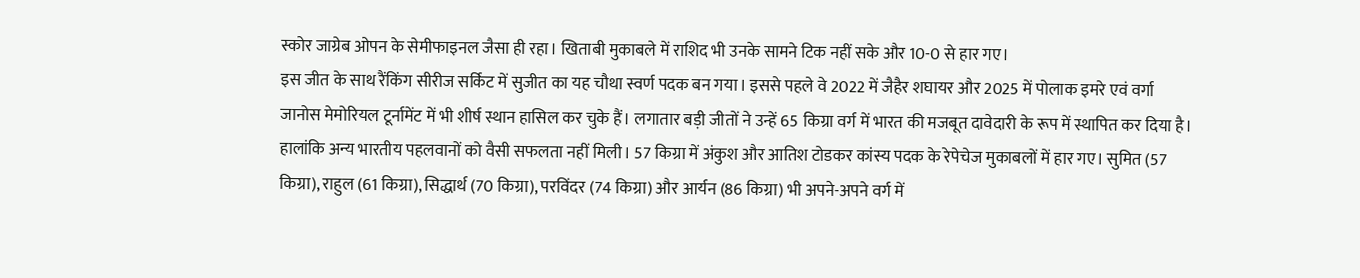स्कोर जाग्रेब ओपन के सेमीफाइनल जैसा ही रहा। खिताबी मुकाबले में राशिद भी उनके सामने टिक नहीं सके और 10-0 से हार गए।
इस जीत के साथ रैंकिंग सीरीज सर्किट में सुजीत का यह चौथा स्वर्ण पदक बन गया। इससे पहले वे 2022 में जैहैर शघायर और 2025 में पोलाक इमरे एवं वर्गा जानोस मेमोरियल टूर्नामेंट में भी शीर्ष स्थान हासिल कर चुके हैं। लगातार बड़ी जीतों ने उन्हें 65 किग्रा वर्ग में भारत की मजबूत दावेदारी के रूप में स्थापित कर दिया है।
हालांकि अन्य भारतीय पहलवानों को वैसी सफलता नहीं मिली। 57 किग्रा में अंकुश और आतिश टोडकर कांस्य पदक के रेपेचेज मुकाबलों में हार गए। सुमित (57 किग्रा), राहुल (61 किग्रा), सिद्धार्थ (70 किग्रा), परविंदर (74 किग्रा) और आर्यन (86 किग्रा) भी अपने-अपने वर्ग में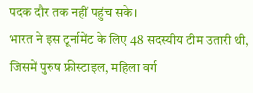पदक दौर तक नहीं पहुंच सके।
भारत ने इस टूर्नामेंट के लिए 48 सदस्यीय टीम उतारी थी, जिसमें पुरुष फ्रीस्टाइल, महिला वर्ग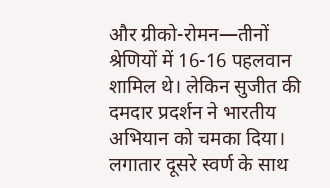और ग्रीको-रोमन—तीनों श्रेणियों में 16-16 पहलवान शामिल थे। लेकिन सुजीत की दमदार प्रदर्शन ने भारतीय अभियान को चमका दिया।
लगातार दूसरे स्वर्ण के साथ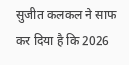सुजीत कलकल ने साफ कर दिया है कि 2026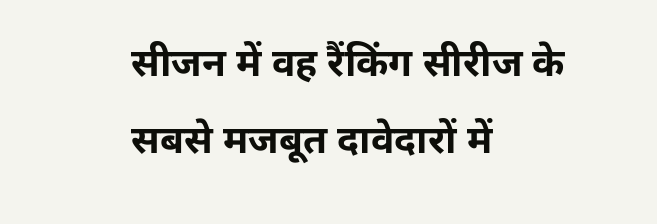सीजन में वह रैंकिंग सीरीज के सबसे मजबूत दावेदारों में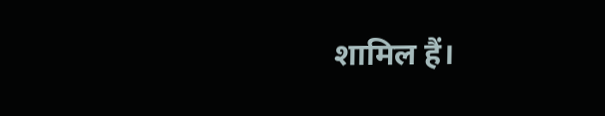शामिल हैं।